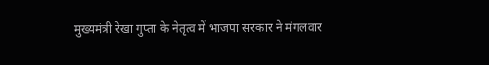मुख्यमंत्री रेखा गुप्ता के नेतृत्व में भाजपा सरकार ने मंगलवार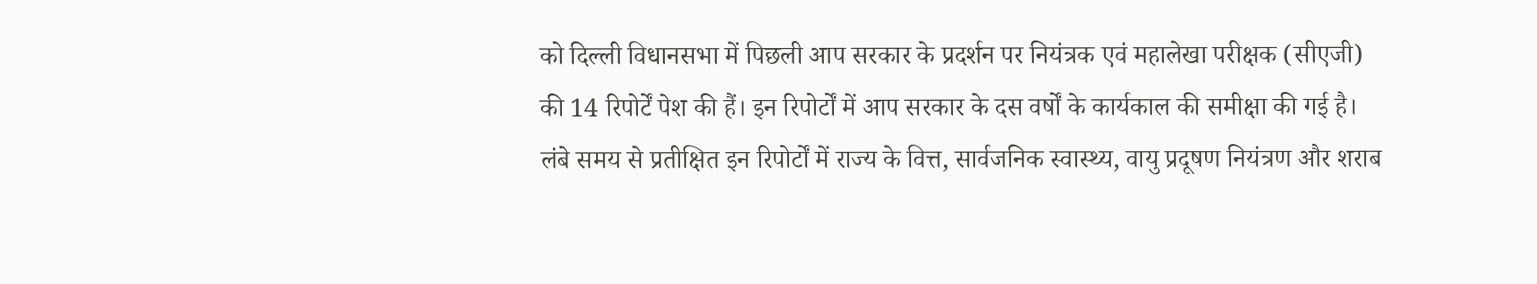को दिल्ली विधानसभा में पिछली आप सरकार के प्रदर्शन पर नियंत्रक एवं महालेखा परीक्षक (सीएजी) की 14 रिपोर्टें पेश की हैं। इन रिपोर्टों में आप सरकार के दस वर्षों के कार्यकाल की समीक्षा की गई है। लंबे समय से प्रतीक्षित इन रिपोर्टों में राज्य के वित्त, सार्वजनिक स्वास्थ्य, वायु प्रदूषण नियंत्रण और शराब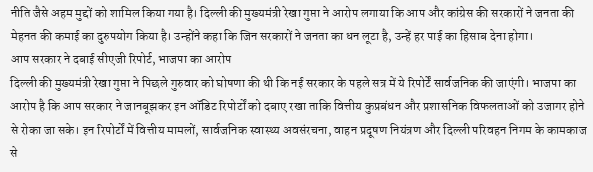नीति जैसे अहम मुद्दों को शामिल किया गया है। दिल्ली की मुख्यमंत्री रेखा गुप्ता ने आरोप लगाया कि आप और कांग्रेस की सरकारों ने जनता की मेहनत की कमाई का दुरुपयोग किया है। उन्होंने कहा कि जिन सरकारों ने जनता का धन लूटा है, उन्हें हर पाई का हिसाब देना होगा।
आप सरकार ने दबाई सीएजी रिपोर्ट, भाजपा का आरोप
दिल्ली की मुख्यमंत्री रेखा गुप्ता ने पिछले गुरुवार को घोषणा की थी कि नई सरकार के पहले सत्र में ये रिपोर्टें सार्वजनिक की जाएंगी। भाजपा का आरोप है कि आप सरकार ने जानबूझकर इन ऑडिट रिपोर्टों को दबाए रखा ताकि वित्तीय कुप्रबंधन और प्रशासनिक विफलताओं को उजागर होने से रोका जा सके। इन रिपोर्टों में वित्तीय मामलों, सार्वजनिक स्वास्थ्य अवसंरचना, वाहन प्रदूषण नियंत्रण और दिल्ली परिवहन निगम के कामकाज से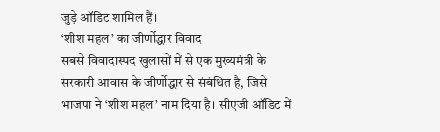जुड़े ऑडिट शामिल हैं।
‘शीश महल’ का जीर्णोद्धार विवाद
सबसे विवादास्पद खुलासों में से एक मुख्यमंत्री के सरकारी आवास के जीर्णोद्धार से संबंधित है, जिसे भाजपा ने ‘शीश महल’ नाम दिया है। सीएजी ऑडिट में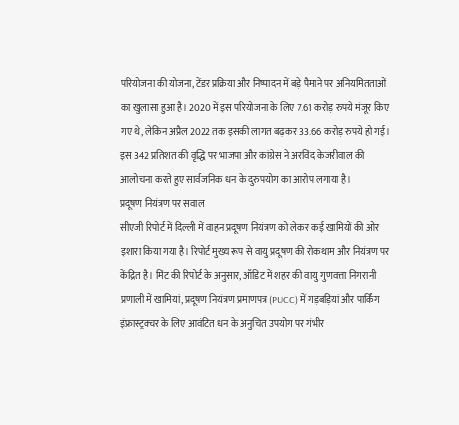परियोजना की योजना, टेंडर प्रक्रिया और निष्पादन में बड़े पैमाने पर अनियमितताओं का खुलासा हुआ है। 2020 में इस परियोजना के लिए 7.61 करोड़ रुपये मंजूर किए गए थे, लेकिन अप्रैल 2022 तक इसकी लागत बढ़कर 33.66 करोड़ रुपये हो गई। इस 342 प्रतिशत की वृद्धि पर भाजपा और कांग्रेस ने अरविंद केजरीवाल की आलोचना करते हुए सार्वजनिक धन के दुरुपयोग का आरोप लगाया है।
प्रदूषण नियंत्रण पर सवाल
सीएजी रिपोर्ट में दिल्ली में वाहन प्रदूषण नियंत्रण को लेकर कई खामियों की ओर इशारा किया गया है। रिपोर्ट मुख्य रूप से वायु प्रदूषण की रोकथाम और नियंत्रण पर केंद्रित है। मिंट की रिपोर्ट के अनुसार, ऑडिट में शहर की वायु गुणवत्ता निगरानी प्रणाली में खामियां, प्रदूषण नियंत्रण प्रमाणपत्र (PUCC) में गड़बड़ियां और पार्किंग इंफ्रास्ट्रक्चर के लिए आवंटित धन के अनुचित उपयोग पर गंभीर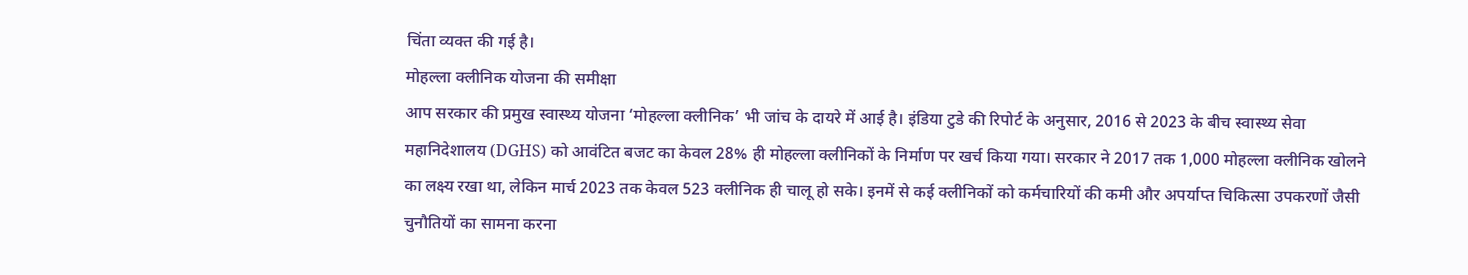चिंता व्यक्त की गई है।
मोहल्ला क्लीनिक योजना की समीक्षा
आप सरकार की प्रमुख स्वास्थ्य योजना ‘मोहल्ला क्लीनिक’ भी जांच के दायरे में आई है। इंडिया टुडे की रिपोर्ट के अनुसार, 2016 से 2023 के बीच स्वास्थ्य सेवा महानिदेशालय (DGHS) को आवंटित बजट का केवल 28% ही मोहल्ला क्लीनिकों के निर्माण पर खर्च किया गया। सरकार ने 2017 तक 1,000 मोहल्ला क्लीनिक खोलने का लक्ष्य रखा था, लेकिन मार्च 2023 तक केवल 523 क्लीनिक ही चालू हो सके। इनमें से कई क्लीनिकों को कर्मचारियों की कमी और अपर्याप्त चिकित्सा उपकरणों जैसी चुनौतियों का सामना करना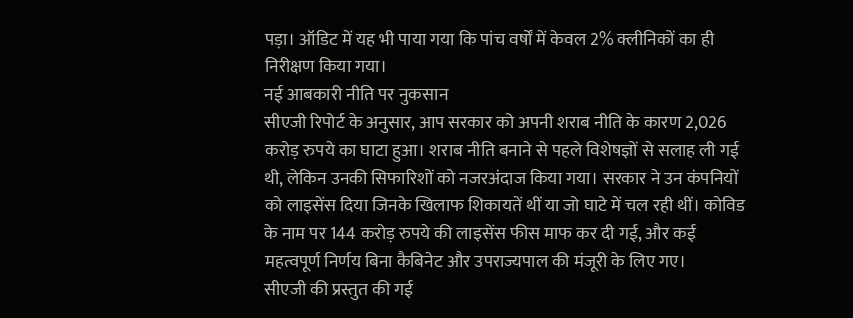पड़ा। ऑडिट में यह भी पाया गया कि पांच वर्षों में केवल 2% क्लीनिकों का ही निरीक्षण किया गया।
नई आबकारी नीति पर नुकसान
सीएजी रिपोर्ट के अनुसार, आप सरकार को अपनी शराब नीति के कारण 2,026 करोड़ रुपये का घाटा हुआ। शराब नीति बनाने से पहले विशेषज्ञों से सलाह ली गई थी, लेकिन उनकी सिफारिशों को नजरअंदाज किया गया। सरकार ने उन कंपनियों को लाइसेंस दिया जिनके खिलाफ शिकायतें थीं या जो घाटे में चल रही थीं। कोविड के नाम पर 144 करोड़ रुपये की लाइसेंस फीस माफ कर दी गई, और कई महत्वपूर्ण निर्णय बिना कैबिनेट और उपराज्यपाल की मंजूरी के लिए गए।
सीएजी की प्रस्तुत की गई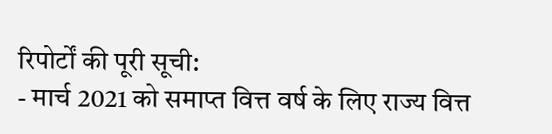रिपोर्टों की पूरी सूची:
- मार्च 2021 को समाप्त वित्त वर्ष के लिए राज्य वित्त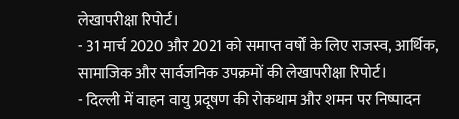लेखापरीक्षा रिपोर्ट।
- 31 मार्च 2020 और 2021 को समाप्त वर्षों के लिए राजस्व, आर्थिक, सामाजिक और सार्वजनिक उपक्रमों की लेखापरीक्षा रिपोर्ट।
- दिल्ली में वाहन वायु प्रदूषण की रोकथाम और शमन पर निष्पादन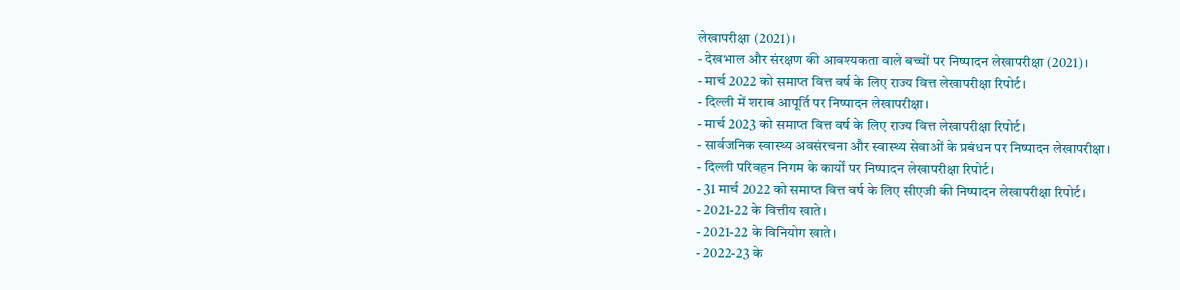लेखापरीक्षा (2021)।
- देखभाल और संरक्षण की आवश्यकता वाले बच्चों पर निष्पादन लेखापरीक्षा (2021)।
- मार्च 2022 को समाप्त वित्त वर्ष के लिए राज्य वित्त लेखापरीक्षा रिपोर्ट।
- दिल्ली में शराब आपूर्ति पर निष्पादन लेखापरीक्षा।
- मार्च 2023 को समाप्त वित्त वर्ष के लिए राज्य वित्त लेखापरीक्षा रिपोर्ट।
- सार्वजनिक स्वास्थ्य अवसंरचना और स्वास्थ्य सेवाओं के प्रबंधन पर निष्पादन लेखापरीक्षा।
- दिल्ली परिवहन निगम के कार्यों पर निष्पादन लेखापरीक्षा रिपोर्ट।
- 31 मार्च 2022 को समाप्त वित्त वर्ष के लिए सीएजी की निष्पादन लेखापरीक्षा रिपोर्ट।
- 2021-22 के वित्तीय खाते।
- 2021-22 के विनियोग खाते।
- 2022-23 के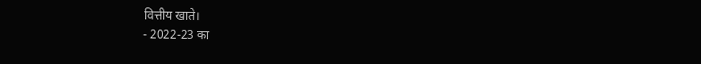वित्तीय खाते।
- 2022-23 का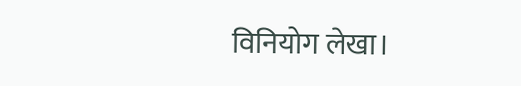विनियोग लेखा।